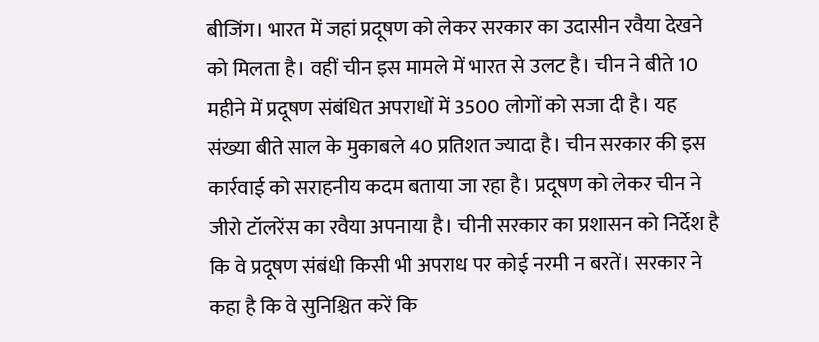बीजिंग। भारत में जहां प्रदूषण को लेकर सरकार का उदासीन रवैया देखने को मिलता है। वहीं चीन इस मामले में भारत से उलट है। चीन ने बीते 10 महीने में प्रदूषण संबंधित अपराधों में 3500 लोगों को सजा दी है। यह संख्या बीते साल के मुकाबले 40 प्रतिशत ज्यादा है। चीन सरकार की इस कार्रवाई को सराहनीय कदम बताया जा रहा है। प्रदूषण को लेकर चीन ने जीरो टॉलरेंस का रवैया अपनाया है। चीनी सरकार का प्रशासन को निर्देश है कि वे प्रदूषण संबंधी किसी भी अपराध पर कोई नरमी न बरतें। सरकार ने कहा है कि वे सुनिश्चित करें कि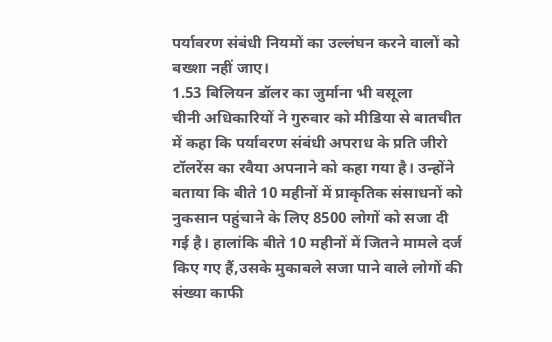पर्यावरण संबंधी नियमों का उल्लंघन करने वालों को बख्शा नहीं जाए।
1.53 बिलियन डॉलर का जुर्माना भी वसूला
चीनी अधिकारियों ने गुरुवार को मीडिया से बातचीत में कहा कि पर्यावरण संबंधी अपराध के प्रति जीरो टॉलरेंस का रवैया अपनाने को कहा गया है। उन्होंने बताया कि बीते 10 महीनों में प्राकृतिक संसाधनों को नुकसान पहुंचाने के लिए 8500 लोगों को सजा दी गई है। हालांकि बीते 10 महीनों में जितने मामले दर्ज किए गए हैं,उसके मुकाबले सजा पाने वाले लोगों की संख्या काफी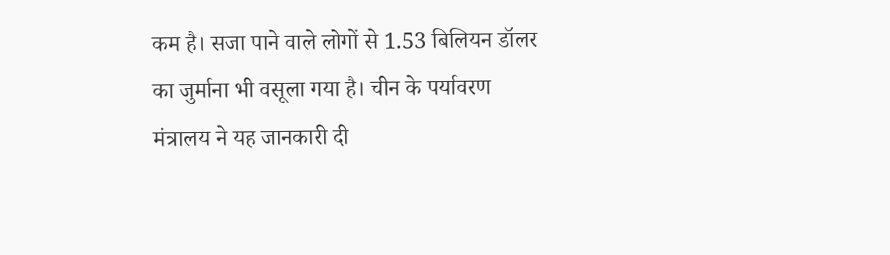कम है। सजा पाने वाले लोगों से 1.53 बिलियन डॉलर का जुर्माना भी वसूला गया है। चीन के पर्यावरण मंत्रालय ने यह जानकारी दी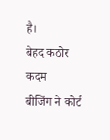है।
बेहद कठोर कदम
बीजिंग ने कोर्ट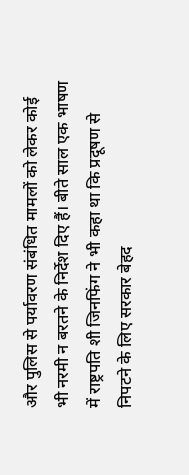और पुलिस से पर्यावरण संबंधित मामलों को लेकर कोई भी नरमी न बरतने के निर्देश दिए हैं। बीते साल एक भाषण में राष्ट्रपति शी जिनफिंग ने भी कहा था कि प्रदूषण से निपटने के लिए सरकार बेहद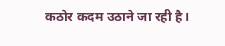कठोर कदम उठाने जा रही है।